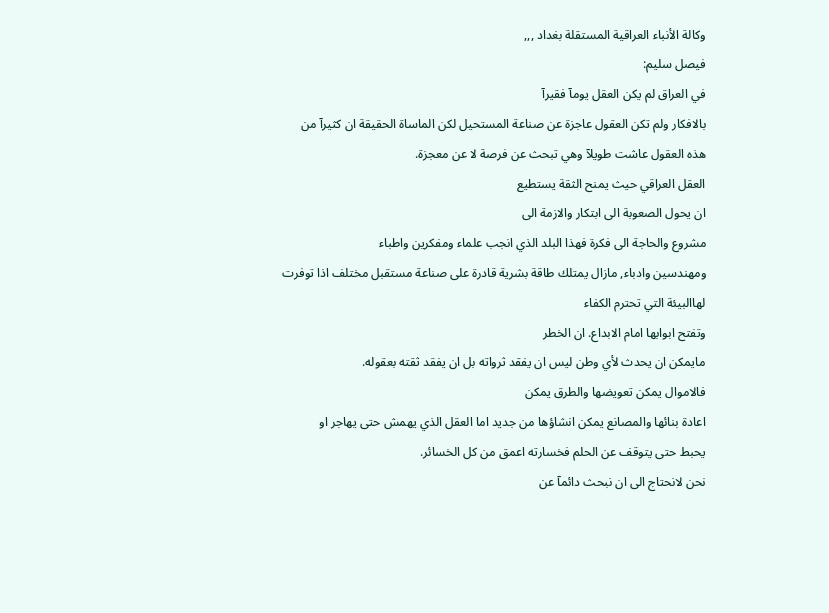وكالة الأنباء العراقية المستقلة بغداد ,,,
فيصل سليم:
في العراق لم يكن العقل يومآ فقيرآ
بالافكار ولم تكن العقول عاجزة عن صناعة المستحيل لكن الماساة الحقيقة ان كثيرآ من
هذه العقول عاشت طويلآ وهي تبحث عن فرصة لا عن معجزة.
العقل العراقي حيث يمنح الثقة يستطيع
ان يحول الصعوبة الى ابتكار والازمة الى
مشروع والحاجة الى فكرة فهذا البلد الذي انجب علماء ومفكرين واطباء
ومهندسين وادباء, مازال يمتلك طاقة بشرية قادرة على صناعة مستقبل مختلف اذا توفرت
لهاالبيئة التي تحترم الكفاء
وتفتح ابوابها امام الابداع. ان الخطر
مايمكن ان يحدث لأي وطن ليس ان يفقد ثرواته بل ان يفقد ثقته بعقوله.
فالاموال يمكن تعويضها والطرق يمكن
اعادة بنائها والمصانع يمكن انشاؤها من جديد اما العقل الذي يهمش حتى يهاجر او
يحبط حتى يتوقف عن الحلم فخسارته اعمق من كل الخسائر.
نحن لانحتاج الى ان نبحث دائمآ عن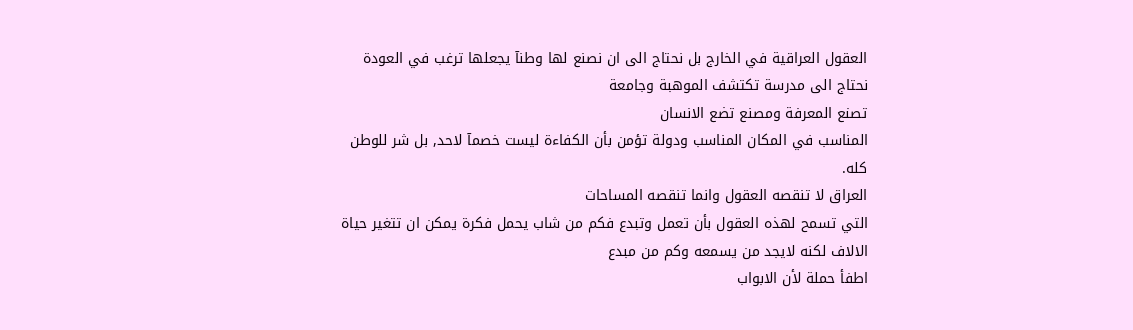العقول العراقية في الخارج بل نحتاج الى ان نصنع لها وطنآ يجعلها ترغب في العودة
نحتاج الى مدرسة تكتشف الموهبة وجامعة
تصنع المعرفة ومصنع تضع الانسان
المناسب في المكان المناسب ودولة تؤمن بأن الكفاءة ليست خصمآ لاحد, بل شر للوطن
كله.
العراق لا تنقصه العقول وانما تنقصه المساحات
التي تسمح لهذه العقول بأن تعمل وتبدع فكم من شاب يحمل فكرة يمكن ان تتغير حياة
الالاف لكنه لايجد من يسمعه وكم من مبدع
اطفأ حملة لأن الابواب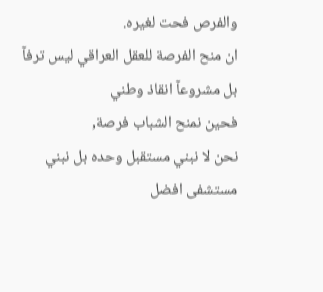والفرص فحت لغيره.
ان منح الفرصة للعقل العراقي ليس ترفآ
بل مشروعآ انقاذ وطني
فحين نمنح الشباب فرصة,
نحن لا نبني مستقبل وحده بل نبني
مستشفى افضل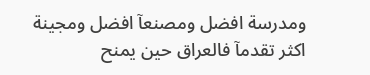ومدرسة افضل ومصنعآ افضل ومجينة اكثر تقدمآ فالعراق حين يمنح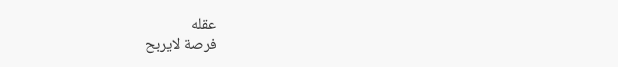عقله
فرصة لايربح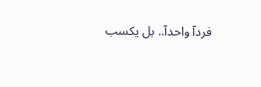فردآ واحدآ.. بل يكسب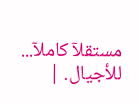مستقلآ كاملآ... للأجيال. |